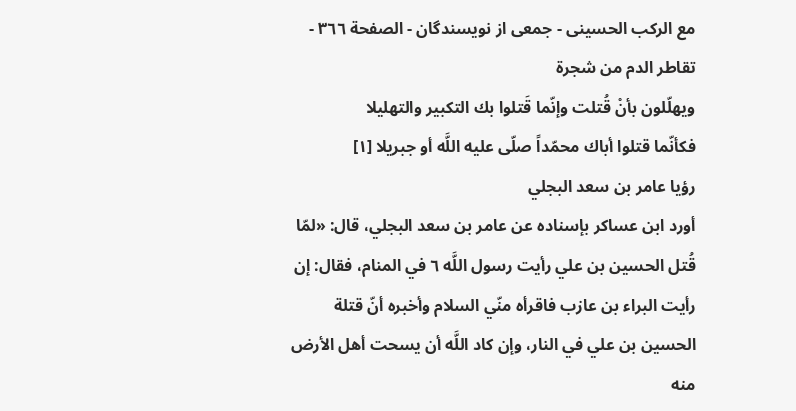مع الركب الحسينى - جمعی از نویسندگان - الصفحة ٣٦٦ - تقاطر الدم من شجرة
ويهلّلون بأنْ قُتلت وإنّما قَتلوا بك التكبير والتهليلا
فكأنّما قتلوا أباك محمّداً صلّى عليه اللَّه أو جبريلا [١]
رؤيا عامر بن سعد البجلي
أورد ابن عساكر بإسناده عن عامر بن سعد البجلي، قال: «لمّا قُتل الحسين بن علي رأيت رسول اللَّه ٦ في المنام، فقال: إن رأيت البراء بن عازب فاقرأه منّي السلام وأخبره أنّ قتلة الحسين بن علي في النار، وإن كاد اللَّه أن يسحت أهل الأرض منه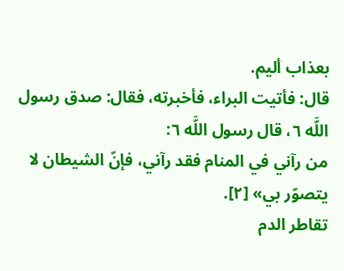بعذاب أليم.
قال: فأتيت البراء، فأخبرته، فقال: صدق رسول اللَّه ٦، قال رسول اللَّه ٦:
من رآني في المنام فقد رآني، فإنّ الشيطان لا يتصوّر بي» [٢].
تقاطر الدم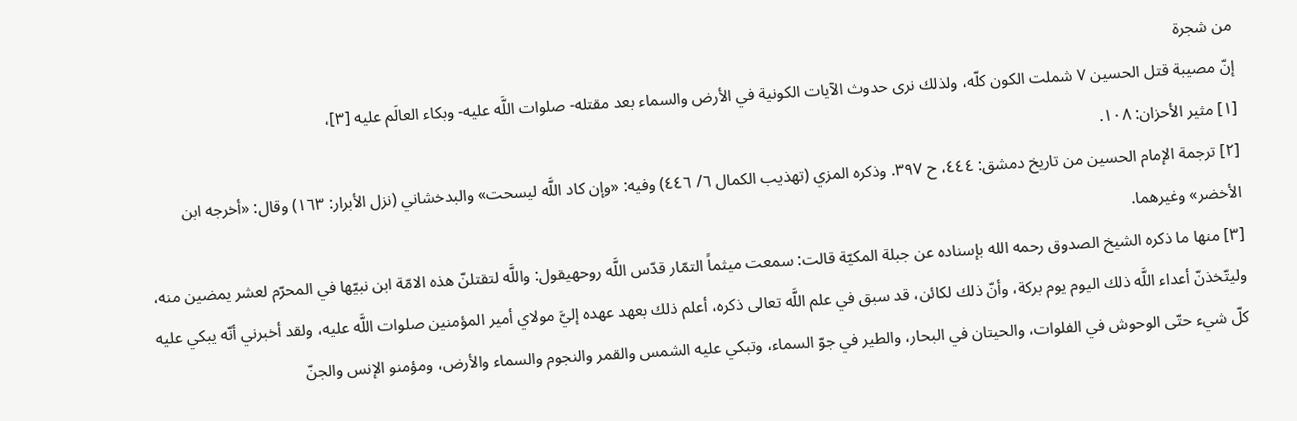من شجرة
إنّ مصيبة قتل الحسين ٧ شملت الكون كلّه، ولذلك نرى حدوث الآيات الكونية في الأرض والسماء بعد مقتله- صلوات اللَّه عليه- وبكاء العالَم عليه [٣]،
[١] مثير الأحزان: ١٠٨.
[٢] ترجمة الإمام الحسين من تاريخ دمشق: ٤٤٤، ح ٣٩٧. وذكره المزي (تهذيب الكمال ٦/ ٤٤٦) وفيه: «وإن كاد اللَّه ليسحت» والبدخشاني (نزل الأبرار: ١٦٣) وقال: «أخرجه ابن الأخضر» وغيرهما.
[٣] منها ما ذكره الشيخ الصدوق رحمه الله بإسناده عن جبلة المكيّة قالت: سمعت ميثماً التمّار قدّس اللَّه روحهيقول: واللَّه لتقتلنّ هذه الامّة ابن نبيّها في المحرّم لعشر يمضين منه، وليتّخذنّ أعداء اللَّه ذلك اليوم يوم بركة، وأنّ ذلك لكائن، قد سبق في علم اللَّه تعالى ذكره، أعلم ذلك بعهد عهده إليَّ مولاي أمير المؤمنين صلوات اللَّه عليه، ولقد أخبرني أنّه يبكي عليه كلّ شيء حتّى الوحوش في الفلوات، والحيتان في البحار، والطير في جوّ السماء، وتبكي عليه الشمس والقمر والنجوم والسماء والأرض، ومؤمنو الإنس والجنّ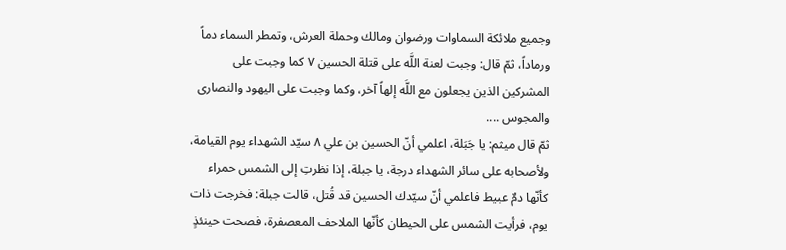وجميع ملائكة السماوات ورضوان ومالك وحملة العرش، وتمطر السماء دماً ورماداً، ثمّ قال: وجبت لعنة اللَّه على قتلة الحسين ٧ كما وجبت على المشركين الذين يجعلون مع اللَّه إلهاً آخر، وكما وجبت على اليهود والنصارى والمجوس ....
ثمّ قال ميثم: يا جَبَلة، اعلمي أنّ الحسين بن علي ٨ سيّد الشهداء يوم القيامة، ولأصحابه على سائر الشهداء درجة، يا جبلة، إذا نظرتِ إلى الشمس حمراء كأنّها دمٌ عبيط فاعلمي أنّ سيّدك الحسين قد قُتل، قالت جبلة: فخرجت ذات يوم، فرأيت الشمس على الحيطان كأنّها الملاحف المعصفرة، فصحت حينئذٍ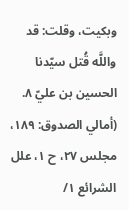وبكيت، وقلت: قد واللَّه قُتل سيّدنا الحسين بن عليّ ٨. (أمالي الصدوق: ١٨٩، مجلس ٢٧، ح ١، علل الشرائع ١/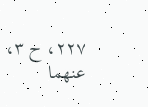٢٢٧، ح ٣، عنهما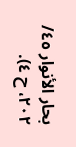بحار الأنوار ٤٥/ ٢٠٢، ح ٤).